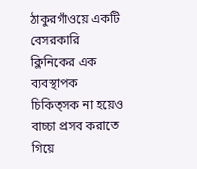ঠাকুরগাঁওয়ে একটি বেসরকারি ক্লিনিকের এক ব্যবস্থাপক চিকিত্সক না হয়েও বাচ্চা প্রসব করাতে গিয়ে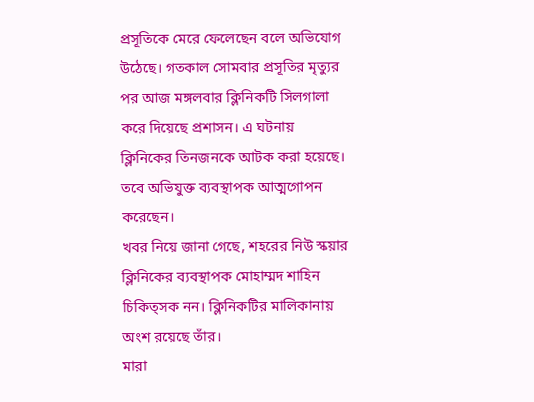প্রসূতিকে মেরে ফেলেছেন বলে অভিযোগ উঠেছে। গতকাল সোমবার প্রসূতির মৃত্যুর পর আজ মঙ্গলবার ক্লিনিকটি সিলগালা করে দিয়েছে প্রশাসন। এ ঘটনায় ক্লিনিকের তিনজনকে আটক করা হয়েছে। তবে অভিযুক্ত ব্যবস্থাপক আত্মগোপন করেছেন।
খবর নিয়ে জানা গেছে, শহরের নিউ স্কয়ার ক্লিনিকের ব্যবস্থাপক মোহাম্মদ শাহিন চিকিত্সক নন। ক্লিনিকটির মালিকানায় অংশ রয়েছে তাঁর।
মারা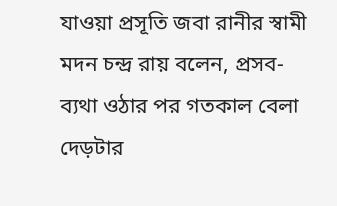যাওয়া প্রসূতি জবা রানীর স্বামী মদন চন্দ্র রায় বলেন, প্রসব-ব্যথা ওঠার পর গতকাল বেলা দেড়টার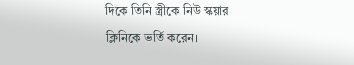দিকে তিনি স্ত্রীকে নিউ স্কয়ার ক্লিনিকে ভর্তি করেন।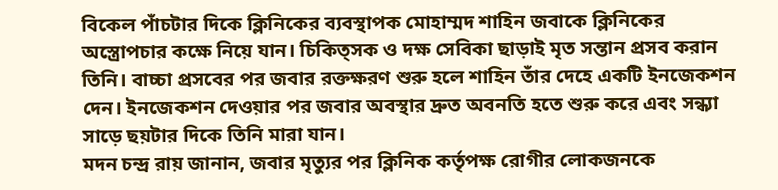বিকেল পাঁচটার দিকে ক্লিনিকের ব্যবস্থাপক মোহাম্মদ শাহিন জবাকে ক্লিনিকের অস্ত্রোপচার কক্ষে নিয়ে যান। চিকিত্সক ও দক্ষ সেবিকা ছাড়াই মৃত সন্তান প্রসব করান তিনি। বাচ্চা প্রসবের পর জবার রক্তক্ষরণ শুরু হলে শাহিন তাঁর দেহে একটি ইনজেকশন দেন। ইনজেকশন দেওয়ার পর জবার অবস্থার দ্রুত অবনতি হতে শুরু করে এবং সন্ধ্যা সাড়ে ছয়টার দিকে তিনি মারা যান।
মদন চন্দ্র রায় জানান, জবার মৃত্যুর পর ক্লিনিক কর্তৃপক্ষ রোগীর লোকজনকে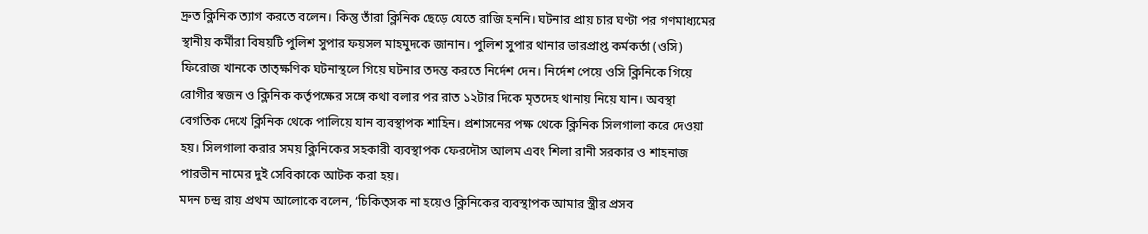দ্রুত ক্লিনিক ত্যাগ করতে বলেন। কিন্তু তাঁরা ক্লিনিক ছেড়ে যেতে রাজি হননি। ঘটনার প্রায় চার ঘণ্টা পর গণমাধ্যমের স্থানীয় কর্মীরা বিষয়টি পুলিশ সুপার ফয়সল মাহমুদকে জানান। পুলিশ সুপার থানার ভারপ্রাপ্ত কর্মকর্তা (ওসি) ফিরোজ খানকে তাত্ক্ষণিক ঘটনাস্থলে গিয়ে ঘটনার তদন্ত করতে নির্দেশ দেন। নির্দেশ পেয়ে ওসি ক্লিনিকে গিয়ে রোগীর স্বজন ও ক্লিনিক কর্তৃপক্ষের সঙ্গে কথা বলার পর রাত ১২টার দিকে মৃতদেহ থানায় নিয়ে যান। অবস্থা বেগতিক দেখে ক্লিনিক থেকে পালিয়ে যান ব্যবস্থাপক শাহিন। প্রশাসনের পক্ষ থেকে ক্লিনিক সিলগালা করে দেওয়া হয়। সিলগালা করার সময় ক্লিনিকের সহকারী ব্যবস্থাপক ফেরদৌস আলম এবং শিলা রানী সরকার ও শাহনাজ পারভীন নামের দুই সেবিকাকে আটক করা হয়।
মদন চন্দ্র রায় প্রথম আলোকে বলেন, ‘চিকিত্সক না হয়েও ক্লিনিকের ব্যবস্থাপক আমার স্ত্রীর প্রসব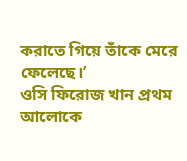করাতে গিয়ে তাঁকে মেরে ফেলেছে।’
ওসি ফিরোজ খান প্রথম আলোকে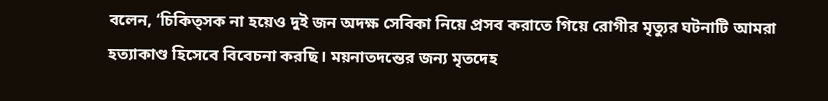বলেন, ‘চিকিত্সক না হয়েও দুই জন অদক্ষ সেবিকা নিয়ে প্রসব করাতে গিয়ে রোগীর মৃত্যুর ঘটনাটি আমরা হত্যাকাণ্ড হিসেবে বিবেচনা করছি। ময়নাতদন্তের জন্য মৃতদেহ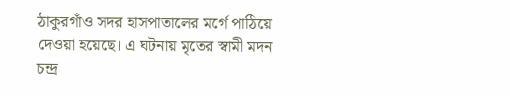ঠাকুরগাঁও সদর হাসপাতালের মর্গে পাঠিয়ে দেওয়া হয়েছে। এ ঘটনায় মৃতের স্বামী মদন চন্দ্র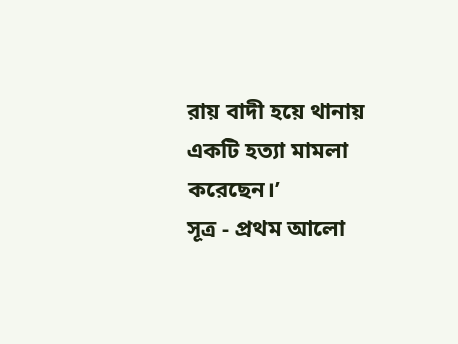রায় বাদী হয়ে থানায় একটি হত্যা মামলা করেছেন।’
সূত্র - প্রথম আলো